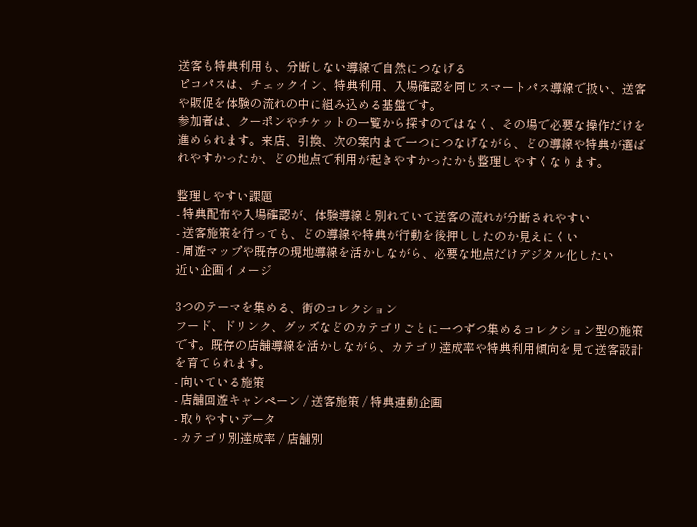送客も特典利用も、分断しない導線で自然につなげる
ピコパスは、チェックイン、特典利用、入場確認を同じスマートパス導線で扱い、送客や販促を体験の流れの中に組み込める基盤です。
参加者は、クーポンやチケットの一覧から探すのではなく、その場で必要な操作だけを進められます。来店、引換、次の案内まで一つにつなげながら、どの導線や特典が選ばれやすかったか、どの地点で利用が起きやすかったかも整理しやすくなります。

整理しやすい課題
- 特典配布や入場確認が、体験導線と別れていて送客の流れが分断されやすい
- 送客施策を行っても、どの導線や特典が行動を後押ししたのか見えにくい
- 周遊マップや既存の現地導線を活かしながら、必要な地点だけデジタル化したい
近い企画イメージ

3つのテーマを集める、街のコレクション
フード、ドリンク、グッズなどのカテゴリごとに一つずつ集めるコレクション型の施策です。既存の店舗導線を活かしながら、カテゴリ達成率や特典利用傾向を見て送客設計を育てられます。
- 向いている施策
- 店舗回遊キャンペーン / 送客施策 / 特典連動企画
- 取りやすいデータ
- カテゴリ別達成率 / 店舗別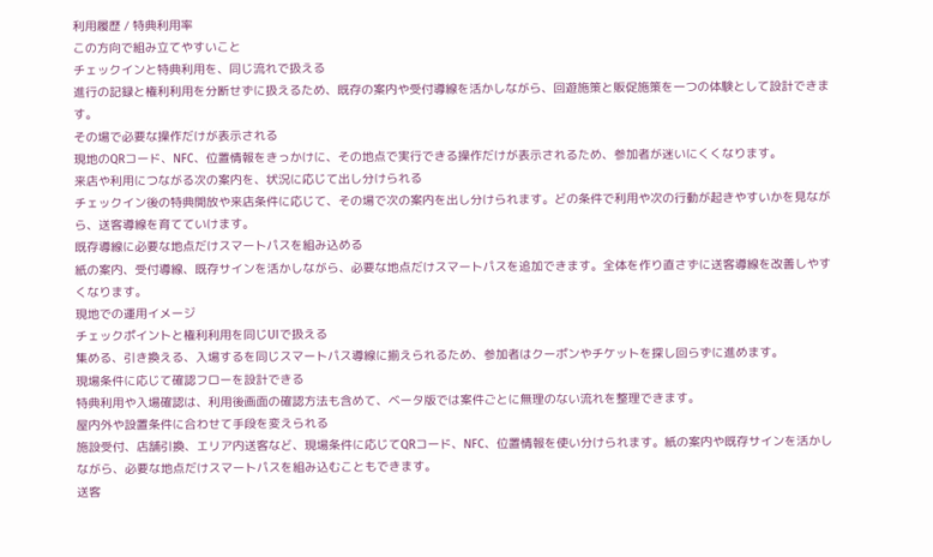利用履歴 / 特典利用率
この方向で組み立てやすいこと
チェックインと特典利用を、同じ流れで扱える
進行の記録と権利利用を分断せずに扱えるため、既存の案内や受付導線を活かしながら、回遊施策と販促施策を一つの体験として設計できます。
その場で必要な操作だけが表示される
現地のQRコード、NFC、位置情報をきっかけに、その地点で実行できる操作だけが表示されるため、参加者が迷いにくくなります。
来店や利用につながる次の案内を、状況に応じて出し分けられる
チェックイン後の特典開放や来店条件に応じて、その場で次の案内を出し分けられます。どの条件で利用や次の行動が起きやすいかを見ながら、送客導線を育てていけます。
既存導線に必要な地点だけスマートパスを組み込める
紙の案内、受付導線、既存サインを活かしながら、必要な地点だけスマートパスを追加できます。全体を作り直さずに送客導線を改善しやすくなります。
現地での運用イメージ
チェックポイントと権利利用を同じUIで扱える
集める、引き換える、入場するを同じスマートパス導線に揃えられるため、参加者はクーポンやチケットを探し回らずに進めます。
現場条件に応じて確認フローを設計できる
特典利用や入場確認は、利用後画面の確認方法も含めて、ベータ版では案件ごとに無理のない流れを整理できます。
屋内外や設置条件に合わせて手段を変えられる
施設受付、店舗引換、エリア内送客など、現場条件に応じてQRコード、NFC、位置情報を使い分けられます。紙の案内や既存サインを活かしながら、必要な地点だけスマートパスを組み込むこともできます。
送客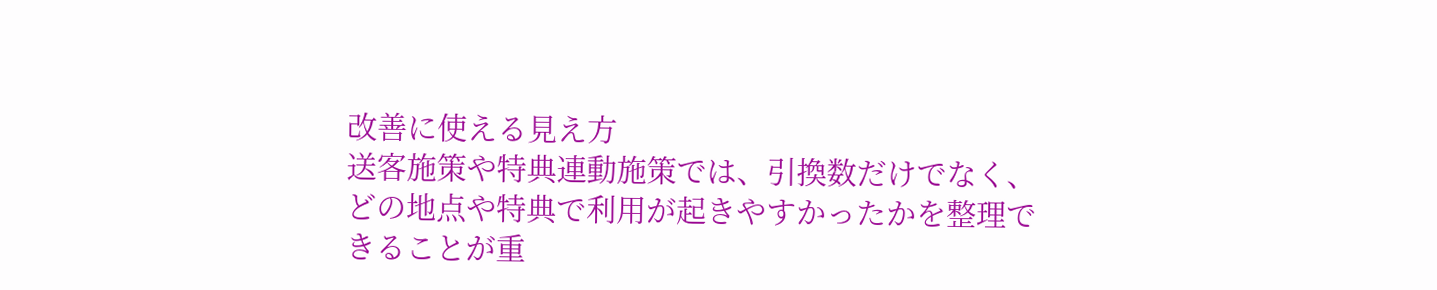改善に使える見え方
送客施策や特典連動施策では、引換数だけでなく、どの地点や特典で利用が起きやすかったかを整理できることが重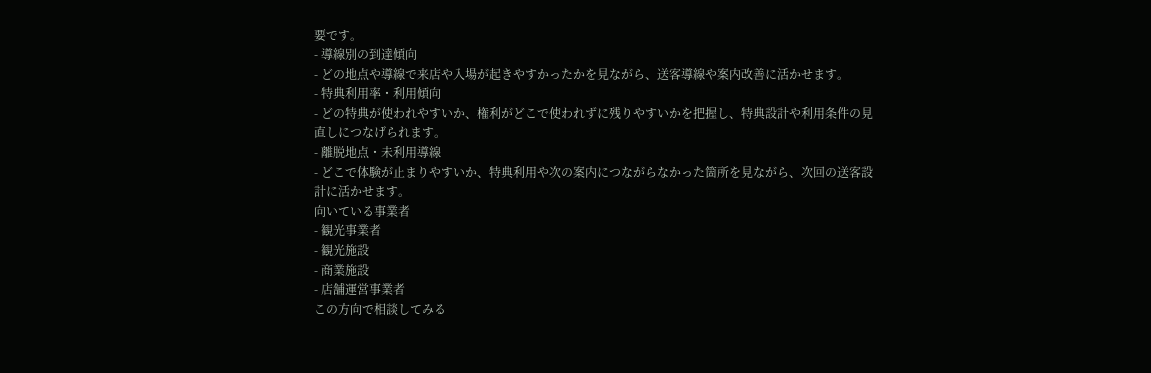要です。
- 導線別の到達傾向
- どの地点や導線で来店や入場が起きやすかったかを見ながら、送客導線や案内改善に活かせます。
- 特典利用率・利用傾向
- どの特典が使われやすいか、権利がどこで使われずに残りやすいかを把握し、特典設計や利用条件の見直しにつなげられます。
- 離脱地点・未利用導線
- どこで体験が止まりやすいか、特典利用や次の案内につながらなかった箇所を見ながら、次回の送客設計に活かせます。
向いている事業者
- 観光事業者
- 観光施設
- 商業施設
- 店舗運営事業者
この方向で相談してみる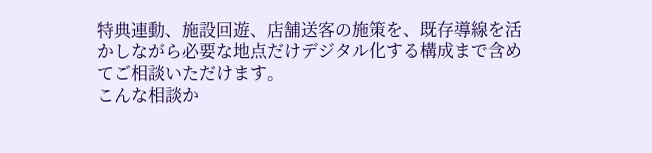特典連動、施設回遊、店舗送客の施策を、既存導線を活かしながら必要な地点だけデジタル化する構成まで含めてご相談いただけます。
こんな相談か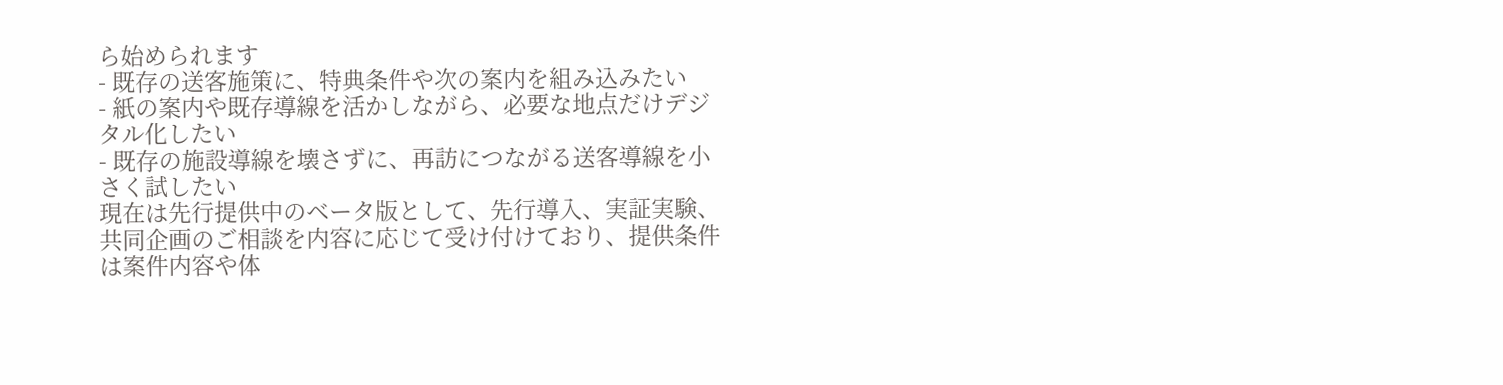ら始められます
- 既存の送客施策に、特典条件や次の案内を組み込みたい
- 紙の案内や既存導線を活かしながら、必要な地点だけデジタル化したい
- 既存の施設導線を壊さずに、再訪につながる送客導線を小さく試したい
現在は先行提供中のベータ版として、先行導入、実証実験、共同企画のご相談を内容に応じて受け付けており、提供条件は案件内容や体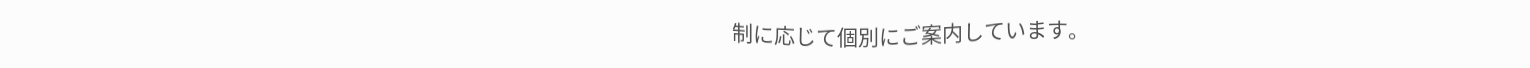制に応じて個別にご案内しています。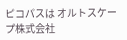ピコパスは オルトスケープ株式会社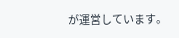が運営しています。